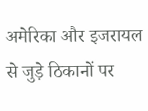अमेरिका और इजरायल से जुड़े ठिकानों पर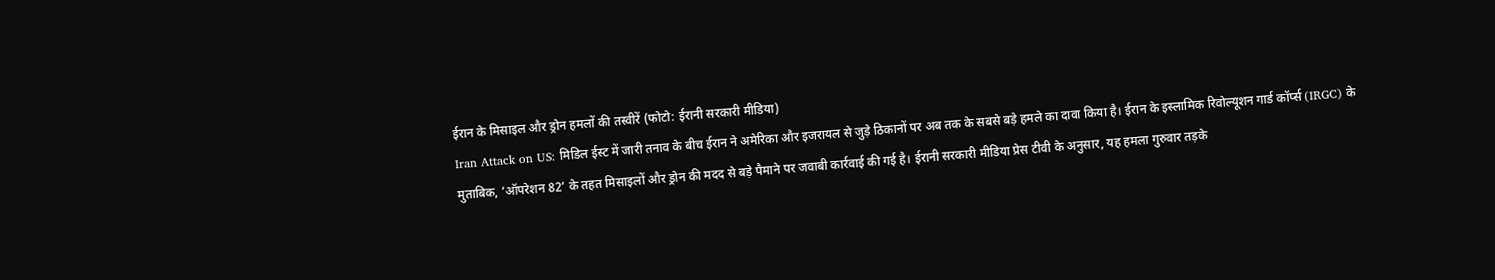ईरान के मिसाइल और ड्रोन हमलों की तस्वीरें (फोटो: ईरानी सरकारी मीडिया)
Iran Attack on US: मिडिल ईस्ट में जारी तनाव के बीच ईरान ने अमेरिका और इजरायल से जुड़े ठिकानों पर अब तक के सबसे बड़े हमले का दावा किया है। ईरान के इस्लामिक रिवोल्यूशन गार्ड कॉर्प्स (IRGC) के मुताबिक, ‘ऑपरेशन 82’ के तहत मिसाइलों और ड्रोन की मदद से बड़े पैमाने पर जवाबी कार्रवाई की गई है। ईरानी सरकारी मीडिया प्रेस टीवी के अनुसार, यह हमला गुरुवार तड़के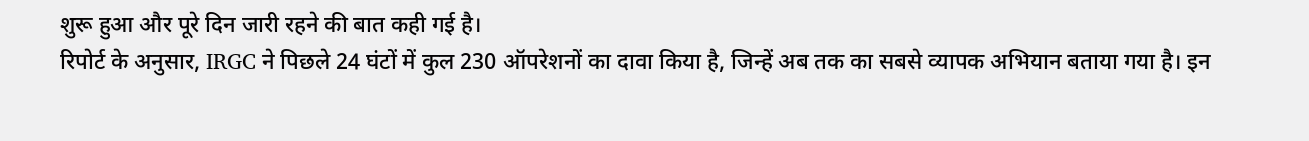शुरू हुआ और पूरे दिन जारी रहने की बात कही गई है।
रिपोर्ट के अनुसार, IRGC ने पिछले 24 घंटों में कुल 230 ऑपरेशनों का दावा किया है, जिन्हें अब तक का सबसे व्यापक अभियान बताया गया है। इन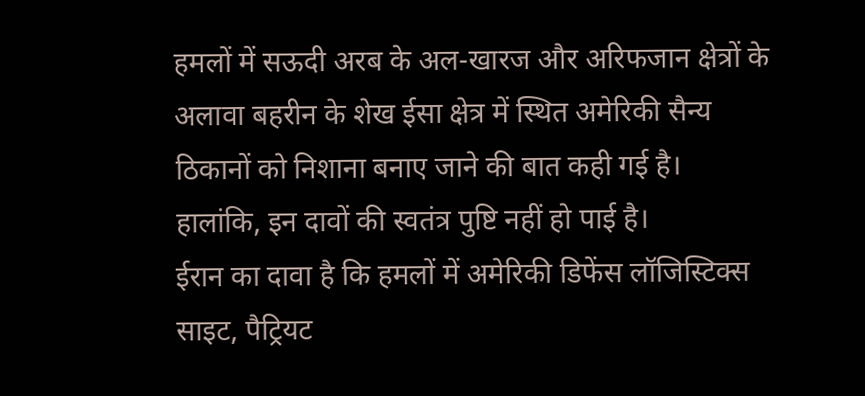हमलों में सऊदी अरब के अल-खारज और अरिफजान क्षेत्रों के अलावा बहरीन के शेख ईसा क्षेत्र में स्थित अमेरिकी सैन्य ठिकानों को निशाना बनाए जाने की बात कही गई है। हालांकि, इन दावों की स्वतंत्र पुष्टि नहीं हो पाई है।
ईरान का दावा है कि हमलों में अमेरिकी डिफेंस लॉजिस्टिक्स साइट, पैट्रियट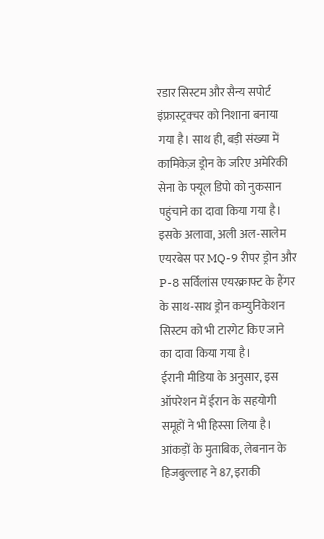रडार सिस्टम और सैन्य सपोर्ट इंफ्रास्ट्रक्चर को निशाना बनाया गया है। साथ ही, बड़ी संख्या में कामिकेज़ ड्रोन के जरिए अमेरिकी सेना के फ्यूल डिपो को नुकसान पहुंचाने का दावा किया गया है।
इसके अलावा, अली अल-सालेम एयरबेस पर MQ-9 रीपर ड्रोन और P-8 सर्विलांस एयरक्राफ्ट के हैंगर के साथ-साथ ड्रोन कम्युनिकेशन सिस्टम को भी टारगेट किए जाने का दावा किया गया है।
ईरानी मीडिया के अनुसार, इस ऑपरेशन में ईरान के सहयोगी समूहों ने भी हिस्सा लिया है। आंकड़ों के मुताबिक, लेबनान के हिजबुल्लाह ने 87, इराकी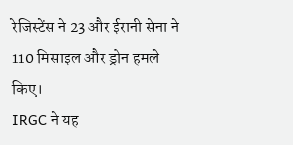रेजिस्टेंस ने 23 और ईरानी सेना ने 110 मिसाइल और ड्रोन हमले किए।
IRGC ने यह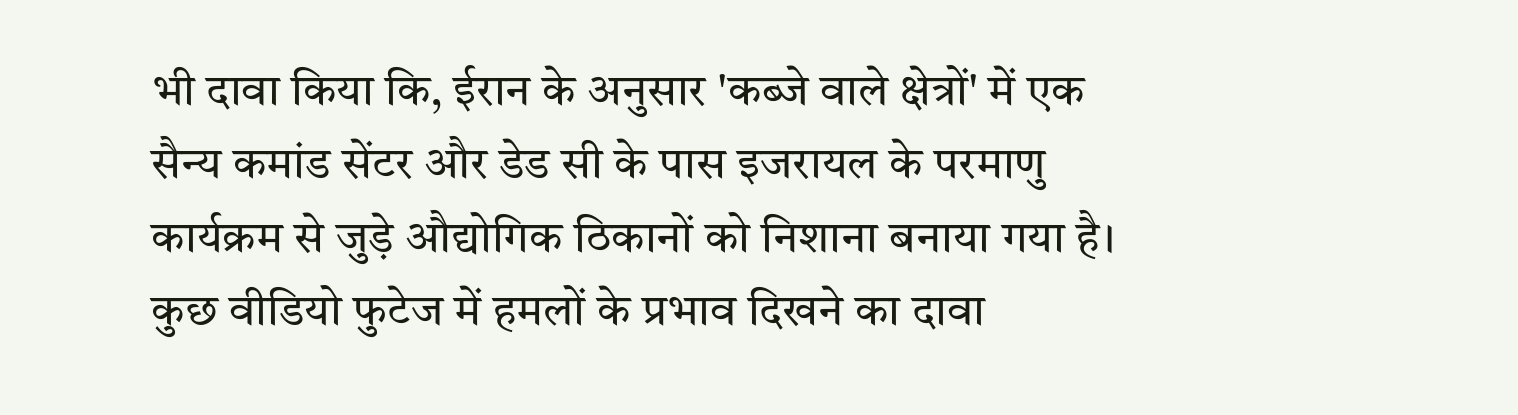भी दावा किया कि, ईरान के अनुसार 'कब्जे वाले क्षेत्रों' में एक सैन्य कमांड सेंटर और डेड सी के पास इजरायल के परमाणु कार्यक्रम से जुड़े औद्योगिक ठिकानों को निशाना बनाया गया है। कुछ वीडियो फुटेज में हमलों के प्रभाव दिखने का दावा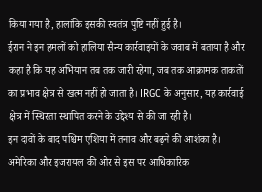किया गया है, हालांकि इसकी स्वतंत्र पुष्टि नहीं हुई है।
ईरान ने इन हमलों को हालिया सैन्य कार्रवाइयों के जवाब में बताया है और कहा है कि यह अभियान तब तक जारी रहेगा, जब तक आक्रामक ताकतों का प्रभाव क्षेत्र से खत्म नहीं हो जाता है। IRGC के अनुसार, यह कार्रवाई क्षेत्र में स्थिरता स्थापित करने के उद्देश्य से की जा रही है।
इन दावों के बाद पश्चिम एशिया में तनाव और बढ़ने की आशंका है। अमेरिका और इजरायल की ओर से इस पर आधिकारिक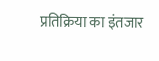प्रतिक्रिया का इंतजार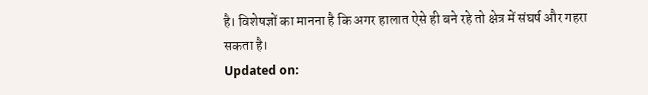है। विशेषज्ञों का मानना है कि अगर हालात ऐसे ही बने रहे तो क्षेत्र में संघर्ष और गहरा सकता है।
Updated on: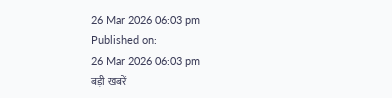26 Mar 2026 06:03 pm
Published on:
26 Mar 2026 06:03 pm
बड़ी खबरें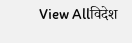View Allविदेश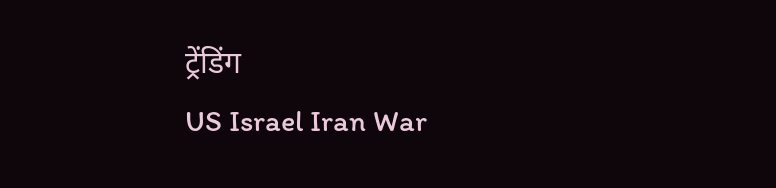ट्रेंडिंग
US Israel Iran War